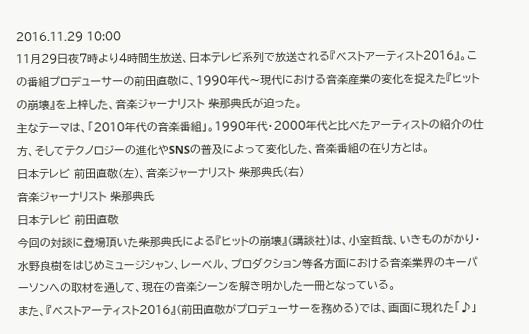2016.11.29 10:00
11月29日夜7時より4時間生放送、日本テレビ系列で放送される『ベストアーティスト2016』。この番組プロデューサーの前田直敬に、1990年代〜現代における音楽産業の変化を捉えた『ヒットの崩壊』を上梓した、音楽ジャーナリスト 柴那典氏が迫った。
主なテーマは、「2010年代の音楽番組」。1990年代・2000年代と比べたアーティストの紹介の仕方、そしてテクノロジーの進化やSNSの普及によって変化した、音楽番組の在り方とは。
日本テレビ 前田直敬(左)、音楽ジャーナリスト 柴那典氏(右)
音楽ジャーナリスト 柴那典氏
日本テレビ 前田直敬
今回の対談に登場頂いた柴那典氏による『ヒットの崩壊』(講談社)は、小室哲哉、いきものがかり・水野良樹をはじめミュージシャン、レーベル、プロダクション等各方面における音楽業界のキーパーソンへの取材を通して、現在の音楽シーンを解き明かした一冊となっている。
また、『ベストアーティスト2016』(前田直敬がプロデューサーを務める)では、画面に現れた「♪」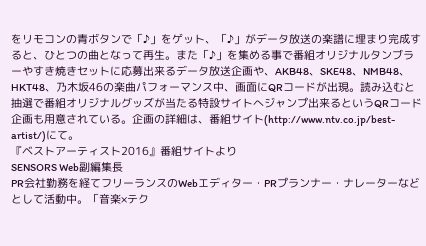をリモコンの青ボタンで「♪」をゲット、「♪」がデータ放送の楽譜に埋まり完成すると、ひとつの曲となって再生。また「♪」を集める事で番組オリジナルタンブラーやすき焼きセットに応募出来るデータ放送企画や、AKB48、SKE48、NMB48、HKT48、乃木坂46の楽曲パフォーマンス中、画面にQRコードが出現。読み込むと抽選で番組オリジナルグッズが当たる特設サイトへジャンプ出来るというQRコード企画も用意されている。企画の詳細は、番組サイト(http://www.ntv.co.jp/best-artist/)にて。
『ベストアーティスト2016』番組サイトより
SENSORS Web副編集長
PR会社勤務を経てフリーランスのWebエディター・PRプランナー・ナレーターなどとして活動中。「音楽×テク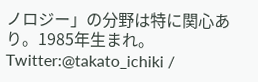ノロジー」の分野は特に関心あり。1985年生まれ。
Twitter:@takato_ichiki /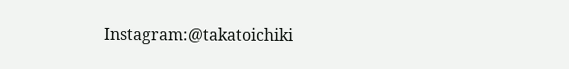Instagram:@takatoichiki